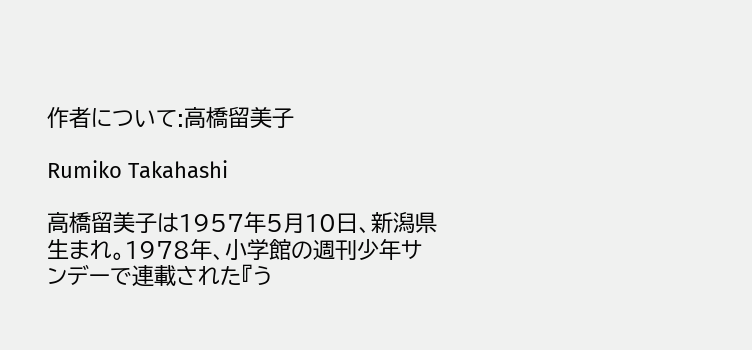作者について:高橋留美子

Rumiko Takahashi

高橋留美子は1957年5月10日、新潟県生まれ。1978年、小学館の週刊少年サンデーで連載された『う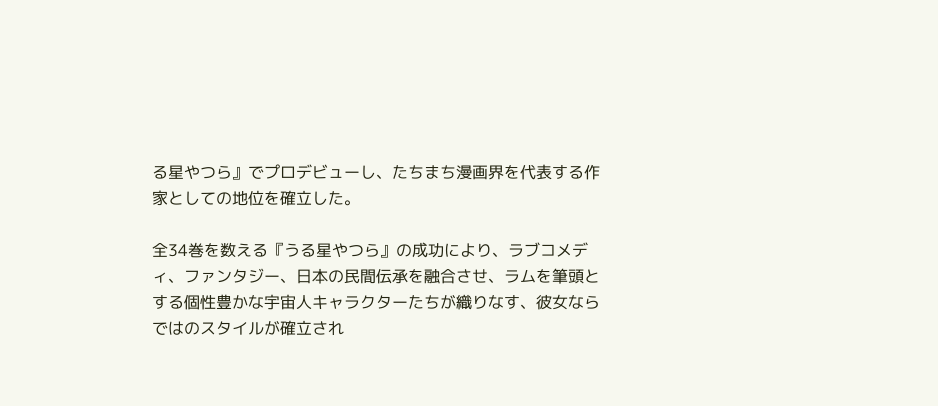る星やつら』でプロデビューし、たちまち漫画界を代表する作家としての地位を確立した。

全34巻を数える『うる星やつら』の成功により、ラブコメディ、ファンタジー、日本の民間伝承を融合させ、ラムを筆頭とする個性豊かな宇宙人キャラクターたちが織りなす、彼女ならではのスタイルが確立され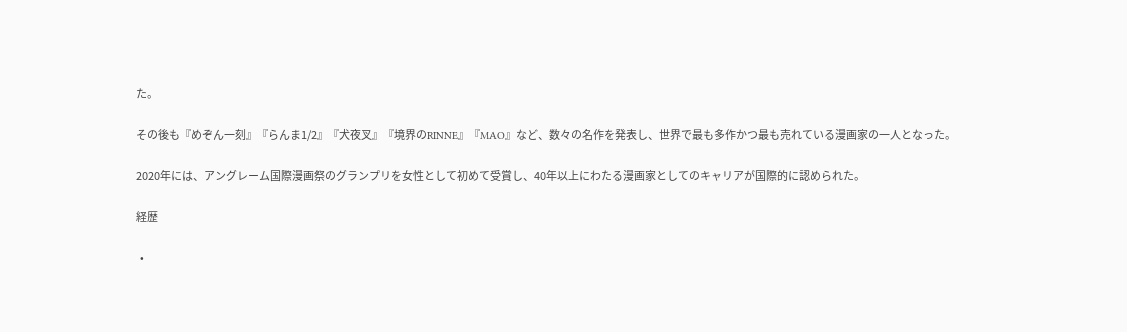た。

その後も『めぞん一刻』『らんま1/2』『犬夜叉』『境界のRINNE』『MAO』など、数々の名作を発表し、世界で最も多作かつ最も売れている漫画家の一人となった。

2020年には、アングレーム国際漫画祭のグランプリを女性として初めて受賞し、40年以上にわたる漫画家としてのキャリアが国際的に認められた。

経歴

  •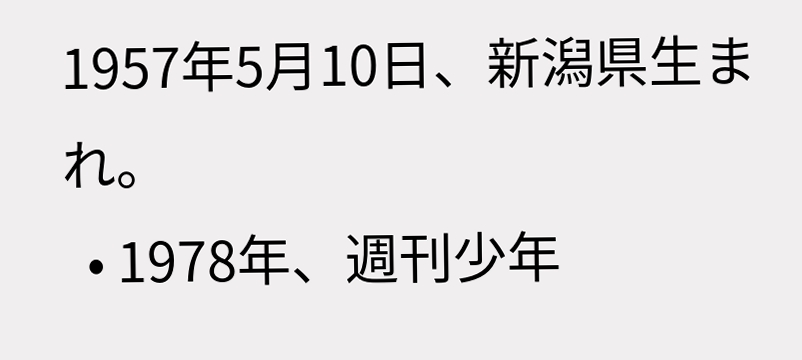1957年5月10日、新潟県生まれ。
  • 1978年、週刊少年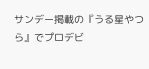サンデー掲載の『うる星やつら』でプロデビ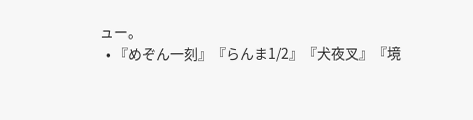ュー。
  • 『めぞん一刻』『らんま1/2』『犬夜叉』『境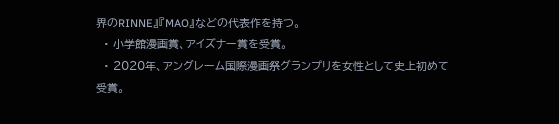界のRINNE』『MAO』などの代表作を持つ。
  • 小学館漫画賞、アイズナー賞を受賞。
  • 2020年、アングレーム国際漫画祭グランプリを女性として史上初めて受賞。